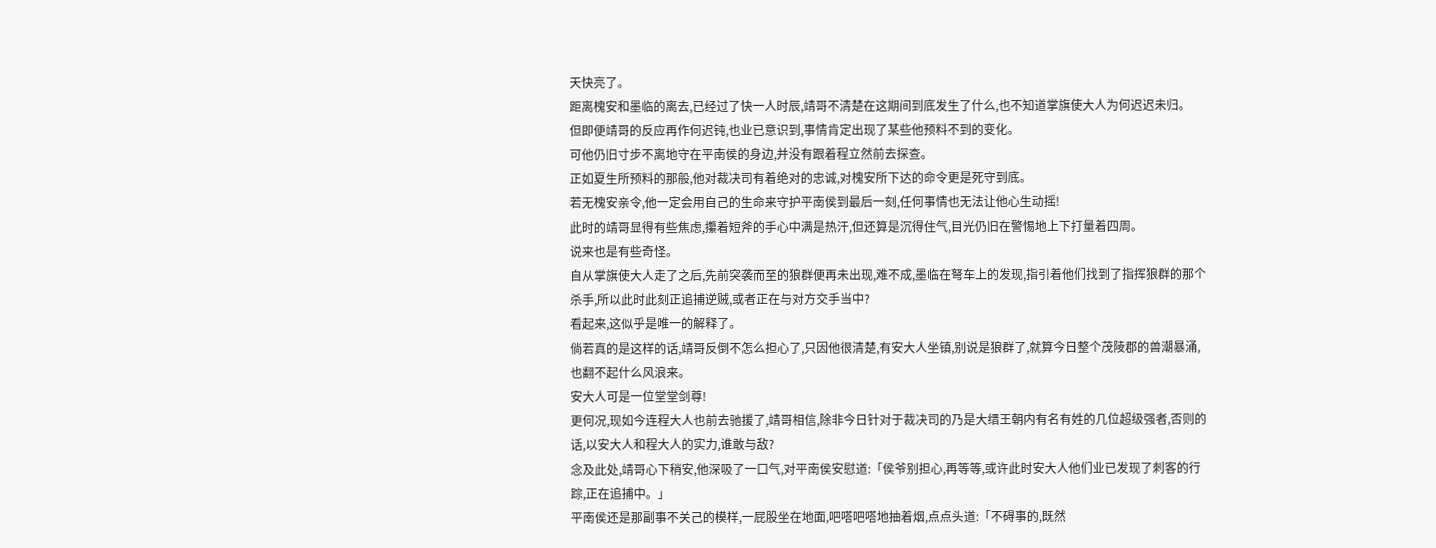天快亮了。
距离槐安和墨临的离去,已经过了快一人时辰,靖哥不清楚在这期间到底发生了什么,也不知道掌旗使大人为何迟迟未归。
但即便靖哥的反应再作何迟钝,也业已意识到,事情肯定出现了某些他预料不到的变化。
可他仍旧寸步不离地守在平南侯的身边,并没有跟着程立然前去探查。
正如夏生所预料的那般,他对裁决司有着绝对的忠诚,对槐安所下达的命令更是死守到底。
若无槐安亲令,他一定会用自己的生命来守护平南侯到最后一刻,任何事情也无法让他心生动摇!
此时的靖哥显得有些焦虑,攥着短斧的手心中满是热汗,但还算是沉得住气,目光仍旧在警惕地上下打量着四周。
说来也是有些奇怪。
自从掌旗使大人走了之后,先前突袭而至的狼群便再未出现,难不成,墨临在弩车上的发现,指引着他们找到了指挥狼群的那个杀手,所以此时此刻正追捕逆贼,或者正在与对方交手当中?
看起来,这似乎是唯一的解释了。
倘若真的是这样的话,靖哥反倒不怎么担心了,只因他很清楚,有安大人坐镇,别说是狼群了,就算今日整个茂陵郡的兽潮暴涌,也翻不起什么风浪来。
安大人可是一位堂堂剑尊!
更何况,现如今连程大人也前去驰援了,靖哥相信,除非今日针对于裁决司的乃是大缙王朝内有名有姓的几位超级强者,否则的话,以安大人和程大人的实力,谁敢与敌?
念及此处,靖哥心下稍安,他深吸了一口气,对平南侯安慰道:「侯爷别担心,再等等,或许此时安大人他们业已发现了刺客的行踪,正在追捕中。」
平南侯还是那副事不关己的模样,一屁股坐在地面,吧嗒吧嗒地抽着烟,点点头道:「不碍事的,既然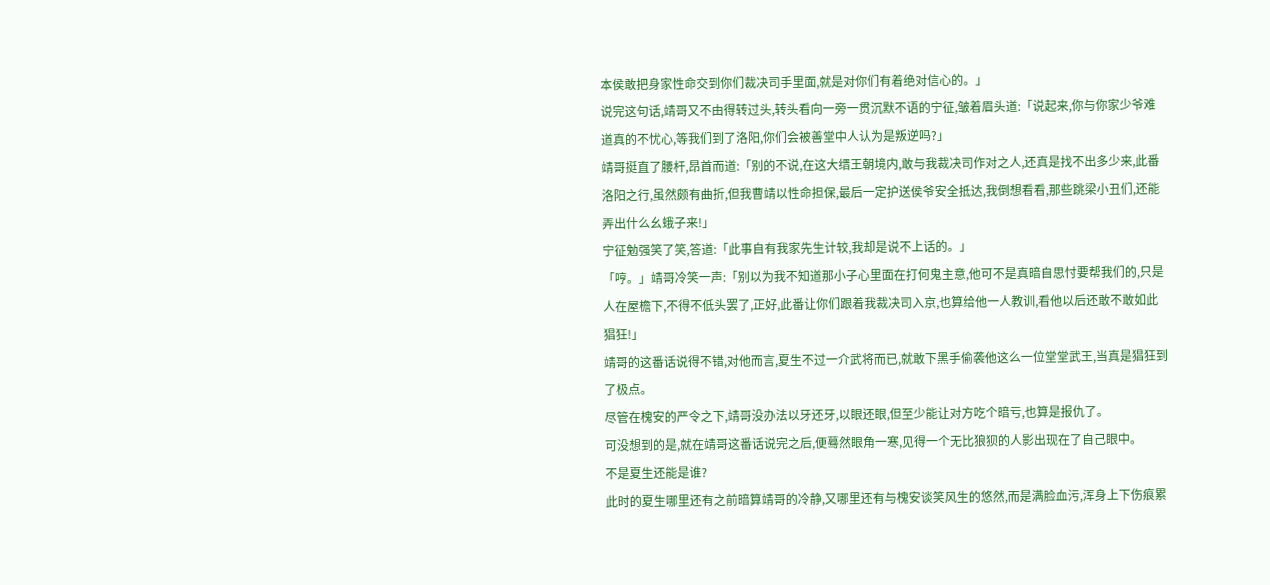本侯敢把身家性命交到你们裁决司手里面,就是对你们有着绝对信心的。」
说完这句话,靖哥又不由得转过头,转头看向一旁一贯沉默不语的宁征,皱着眉头道:「说起来,你与你家少爷难道真的不忧心,等我们到了洛阳,你们会被善堂中人认为是叛逆吗?」
靖哥挺直了腰杆,昂首而道:「别的不说,在这大缙王朝境内,敢与我裁决司作对之人,还真是找不出多少来,此番洛阳之行,虽然颇有曲折,但我曹靖以性命担保,最后一定护送侯爷安全抵达,我倒想看看,那些跳梁小丑们,还能弄出什么幺蛾子来!」
宁征勉强笑了笑,答道:「此事自有我家先生计较,我却是说不上话的。」
「哼。」靖哥冷笑一声:「别以为我不知道那小子心里面在打何鬼主意,他可不是真暗自思忖要帮我们的,只是人在屋檐下,不得不低头罢了,正好,此番让你们跟着我裁决司入京,也算给他一人教训,看他以后还敢不敢如此猖狂!」
靖哥的这番话说得不错,对他而言,夏生不过一介武将而已,就敢下黑手偷袭他这么一位堂堂武王,当真是猖狂到了极点。
尽管在槐安的严令之下,靖哥没办法以牙还牙,以眼还眼,但至少能让对方吃个暗亏,也算是报仇了。
可没想到的是,就在靖哥这番话说完之后,便蓦然眼角一寒,见得一个无比狼狈的人影出现在了自己眼中。
不是夏生还能是谁?
此时的夏生哪里还有之前暗算靖哥的冷静,又哪里还有与槐安谈笑风生的悠然,而是满脸血污,浑身上下伤痕累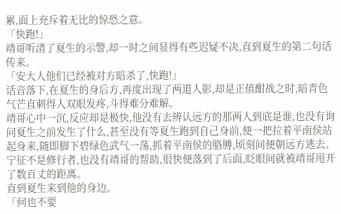累,面上充斥着无比的惊恐之意。
「快跑!」
靖哥听清了夏生的示警,却一时之间显得有些迟疑不决,直到夏生的第二句话传来。
「安大人他们已经被对方暗杀了,快跑!」
话音落下,在夏生的身后方,再度出现了两道人影,却是正值酣战之时,暗青色气芒直刺得人双眼发疼,斗得难分难解。
靖哥心中一沉,反应却是极快,他没有去辨认远方的那两人到底是谁,也没有询问夏生之前发生了什么,甚至没有等夏生跑到自己身前,便一把拉着平南侯站起身来,随即脚下碧绿色武气一荡,抓着平南侯的胳膊,顷刻间便朝远方逃去。
宁征不是修行者,也没有靖哥的帮助,很快便落到了后面,眨眼间就被靖哥甩开了数百丈的距离。
直到夏生来到他的身边。
「何也不要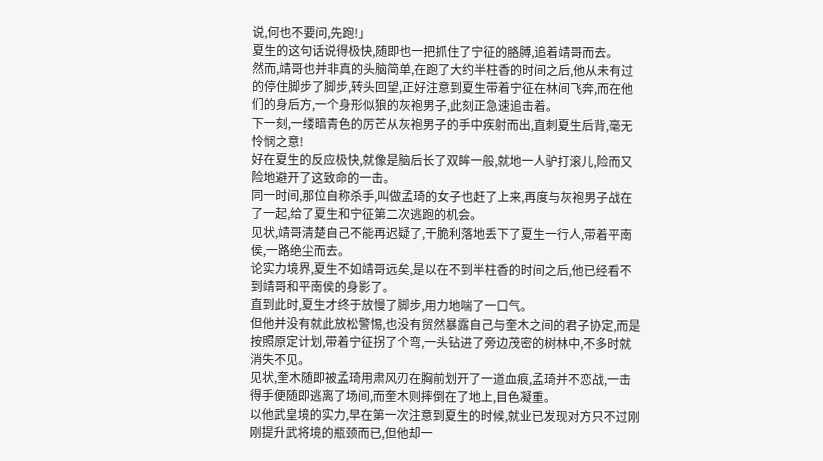说,何也不要问,先跑!」
夏生的这句话说得极快,随即也一把抓住了宁征的胳膊,追着靖哥而去。
然而,靖哥也并非真的头脑简单,在跑了大约半柱香的时间之后,他从未有过的停住脚步了脚步,转头回望,正好注意到夏生带着宁征在林间飞奔,而在他们的身后方,一个身形似狼的灰袍男子,此刻正急速追击着。
下一刻,一缕暗青色的厉芒从灰袍男子的手中疾射而出,直刺夏生后背,毫无怜悯之意!
好在夏生的反应极快,就像是脑后长了双眸一般,就地一人驴打滚儿,险而又险地避开了这致命的一击。
同一时间,那位自称杀手,叫做孟琦的女子也赶了上来,再度与灰袍男子战在了一起,给了夏生和宁征第二次逃跑的机会。
见状,靖哥清楚自己不能再迟疑了,干脆利落地丢下了夏生一行人,带着平南侯,一路绝尘而去。
论实力境界,夏生不如靖哥远矣,是以在不到半柱香的时间之后,他已经看不到靖哥和平南侯的身影了。
直到此时,夏生才终于放慢了脚步,用力地喘了一口气。
但他并没有就此放松警惕,也没有贸然暴露自己与奎木之间的君子协定,而是按照原定计划,带着宁征拐了个弯,一头钻进了旁边茂密的树林中,不多时就消失不见。
见状,奎木随即被孟琦用肃风刃在胸前划开了一道血痕,孟琦并不恋战,一击得手便随即逃离了场间,而奎木则摔倒在了地上,目色凝重。
以他武皇境的实力,早在第一次注意到夏生的时候,就业已发现对方只不过刚刚提升武将境的瓶颈而已,但他却一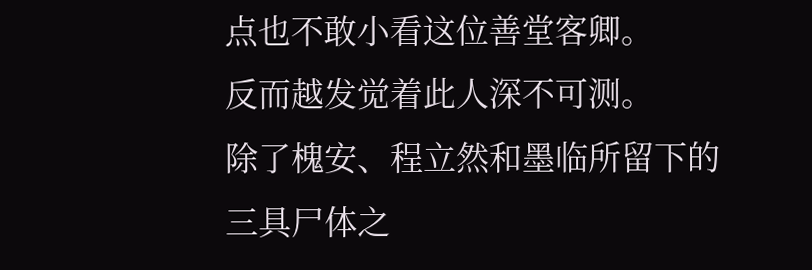点也不敢小看这位善堂客卿。
反而越发觉着此人深不可测。
除了槐安、程立然和墨临所留下的三具尸体之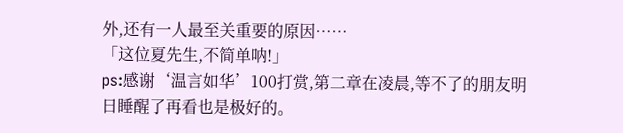外,还有一人最至关重要的原因……
「这位夏先生,不简单呐!」
ps:感谢‘温言如华’100打赏,第二章在凌晨,等不了的朋友明日睡醒了再看也是极好的。